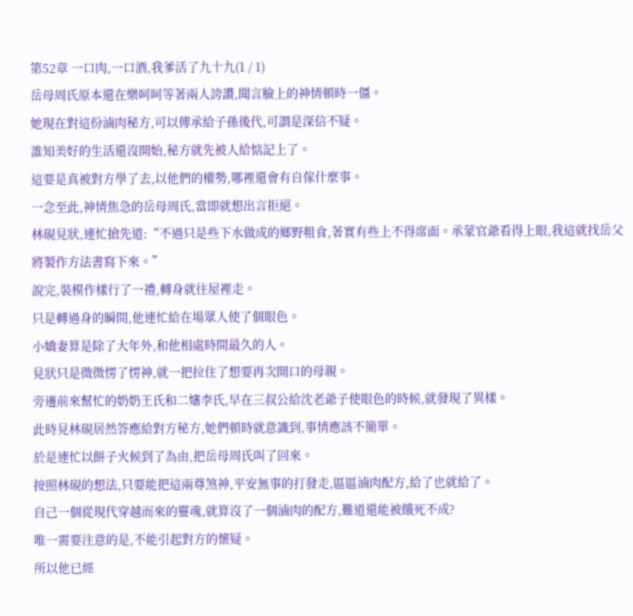第52章 一口肉,一口酒,我爹活了九十九(1 / 1)
岳母周氏原本還在樂呵呵等著兩人誇讚,聞言臉上的神情頓時一僵。
她現在對這份滷肉秘方,可以傳承給子孫後代,可謂是深信不疑。
誰知美好的生活還沒開始,秘方就先被人給惦記上了。
這要是真被對方學了去,以他們的權勢,哪裡還會有自傢什麼事。
一念至此,神情焦急的岳母周氏,當即就想出言拒絕。
林硯見狀,連忙搶先道:“不過只是些下水做成的鄉野粗食,著實有些上不得席面。承蒙官爺看得上眼,我這就找岳父將製作方法書寫下來。”
說完,裝模作樣行了一禮,轉身就往屋裡走。
只是轉過身的瞬間,他連忙給在場眾人使了個眼色。
小嬌妻算是除了大年外,和他相處時間最久的人。
見狀只是微微愣了愣神,就一把拉住了想要再次開口的母親。
旁邊前來幫忙的奶奶王氏和二嬸李氏,早在三叔公給沈老爺子使眼色的時候,就發現了異樣。
此時見林硯居然答應給對方秘方,她們頓時就意識到,事情應該不簡單。
於是連忙以餅子火候到了為由,把岳母周氏叫了回來。
按照林硯的想法,只要能把這兩尊煞神,平安無事的打發走,區區滷肉配方,給了也就給了。
自己一個從現代穿越而來的靈魂,就算沒了一個滷肉的配方,難道還能被餓死不成?
唯一需要注意的是,不能引起對方的懷疑。
所以他已經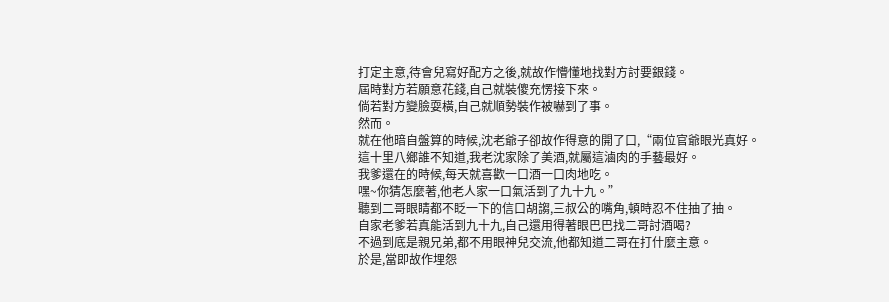打定主意,待會兒寫好配方之後,就故作懵懂地找對方討要銀錢。
屆時對方若願意花錢,自己就裝傻充愣接下來。
倘若對方變臉耍橫,自己就順勢裝作被嚇到了事。
然而。
就在他暗自盤算的時候,沈老爺子卻故作得意的開了口,“兩位官爺眼光真好。
這十里八鄉誰不知道,我老沈家除了美酒,就屬這滷肉的手藝最好。
我爹還在的時候,每天就喜歡一口酒一口肉地吃。
嘿~你猜怎麼著,他老人家一口氣活到了九十九。”
聽到二哥眼睛都不眨一下的信口胡謅,三叔公的嘴角,頓時忍不住抽了抽。
自家老爹若真能活到九十九,自己還用得著眼巴巴找二哥討酒喝?
不過到底是親兄弟,都不用眼神兒交流,他都知道二哥在打什麼主意。
於是,當即故作埋怨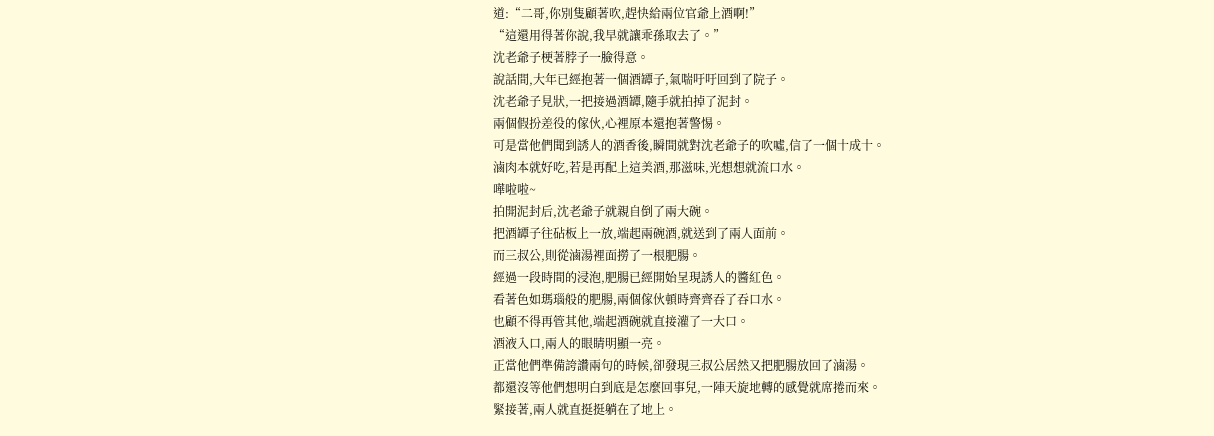道:“二哥,你別隻顧著吹,趕快給兩位官爺上酒啊!”
“這還用得著你說,我早就讓乖孫取去了。”
沈老爺子梗著脖子一臉得意。
說話間,大年已經抱著一個酒罈子,氣喘吁吁回到了院子。
沈老爺子見狀,一把接過酒罈,隨手就拍掉了泥封。
兩個假扮差役的傢伙,心裡原本還抱著警惕。
可是當他們聞到誘人的酒香後,瞬間就對沈老爺子的吹噓,信了一個十成十。
滷肉本就好吃,若是再配上這美酒,那滋味,光想想就流口水。
嘩啦啦~
拍開泥封后,沈老爺子就親自倒了兩大碗。
把酒罈子往砧板上一放,端起兩碗酒,就送到了兩人面前。
而三叔公,則從滷湯裡面撈了一根肥腸。
經過一段時間的浸泡,肥腸已經開始呈現誘人的醬紅色。
看著色如瑪瑙般的肥腸,兩個傢伙頓時齊齊吞了吞口水。
也顧不得再管其他,端起酒碗就直接灌了一大口。
酒液入口,兩人的眼睛明顯一亮。
正當他們準備誇讚兩句的時候,卻發現三叔公居然又把肥腸放回了滷湯。
都還沒等他們想明白到底是怎麼回事兒,一陣天旋地轉的感覺就席捲而來。
緊接著,兩人就直挺挺躺在了地上。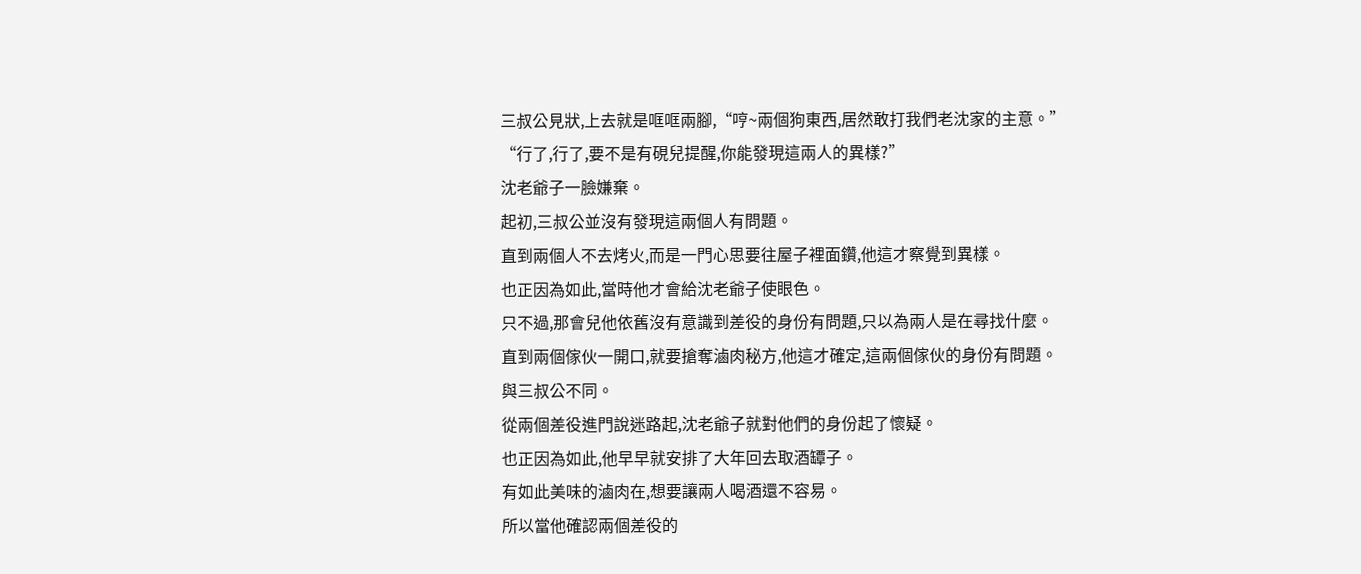三叔公見狀,上去就是哐哐兩腳,“哼~兩個狗東西,居然敢打我們老沈家的主意。”
“行了,行了,要不是有硯兒提醒,你能發現這兩人的異樣?”
沈老爺子一臉嫌棄。
起初,三叔公並沒有發現這兩個人有問題。
直到兩個人不去烤火,而是一門心思要往屋子裡面鑽,他這才察覺到異樣。
也正因為如此,當時他才會給沈老爺子使眼色。
只不過,那會兒他依舊沒有意識到差役的身份有問題,只以為兩人是在尋找什麼。
直到兩個傢伙一開口,就要搶奪滷肉秘方,他這才確定,這兩個傢伙的身份有問題。
與三叔公不同。
從兩個差役進門說迷路起,沈老爺子就對他們的身份起了懷疑。
也正因為如此,他早早就安排了大年回去取酒罈子。
有如此美味的滷肉在,想要讓兩人喝酒還不容易。
所以當他確認兩個差役的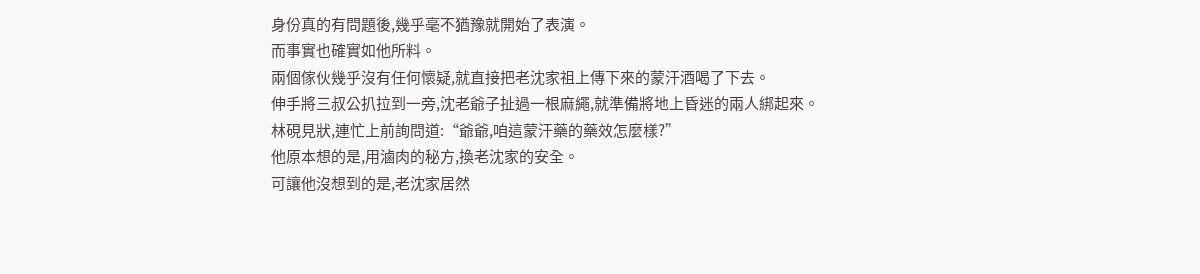身份真的有問題後,幾乎毫不猶豫就開始了表演。
而事實也確實如他所料。
兩個傢伙幾乎沒有任何懷疑,就直接把老沈家祖上傳下來的蒙汗酒喝了下去。
伸手將三叔公扒拉到一旁,沈老爺子扯過一根麻繩,就準備將地上昏迷的兩人綁起來。
林硯見狀,連忙上前詢問道:“爺爺,咱這蒙汗藥的藥效怎麼樣?”
他原本想的是,用滷肉的秘方,換老沈家的安全。
可讓他沒想到的是,老沈家居然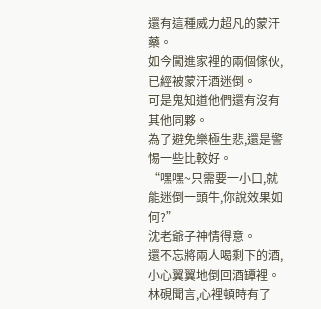還有這種威力超凡的蒙汗藥。
如今闖進家裡的兩個傢伙,已經被蒙汗酒迷倒。
可是鬼知道他們還有沒有其他同夥。
為了避免樂極生悲,還是警惕一些比較好。
“嘿嘿~只需要一小口,就能迷倒一頭牛,你說效果如何?”
沈老爺子神情得意。
還不忘將兩人喝剩下的酒,小心翼翼地倒回酒罈裡。
林硯聞言,心裡頓時有了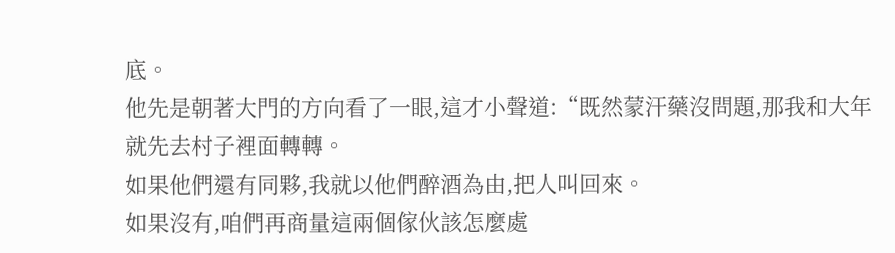底。
他先是朝著大門的方向看了一眼,這才小聲道:“既然蒙汗藥沒問題,那我和大年就先去村子裡面轉轉。
如果他們還有同夥,我就以他們醉酒為由,把人叫回來。
如果沒有,咱們再商量這兩個傢伙該怎麼處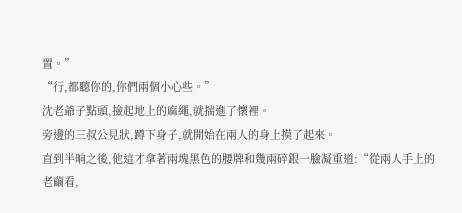置。”
“行,都聽你的,你們兩個小心些。”
沈老爺子點頭,撿起地上的麻繩,就揣進了懷裡。
旁邊的三叔公見狀,蹲下身子,就開始在兩人的身上摸了起來。
直到半晌之後,他這才拿著兩塊黑色的腰牌和幾兩碎銀一臉凝重道:“從兩人手上的老繭看,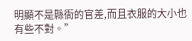明顯不是縣衙的官差,而且衣服的大小也有些不對。”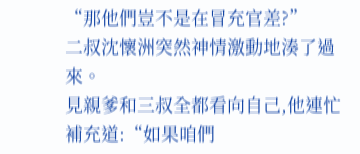“那他們豈不是在冒充官差?”
二叔沈懷洲突然神情激動地湊了過來。
見親爹和三叔全都看向自己,他連忙補充道:“如果咱們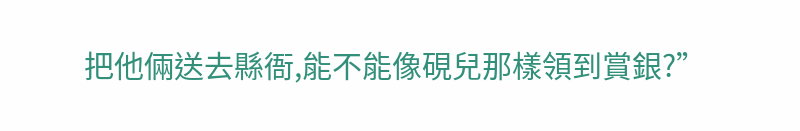把他倆送去縣衙,能不能像硯兒那樣領到賞銀?”